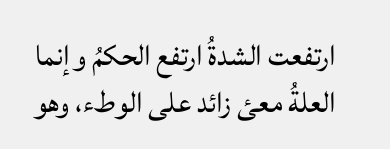ارتفعت الشدةُ ارتفع الحكمُ وإنما العلةُ معئ زائد على الوطء، وهو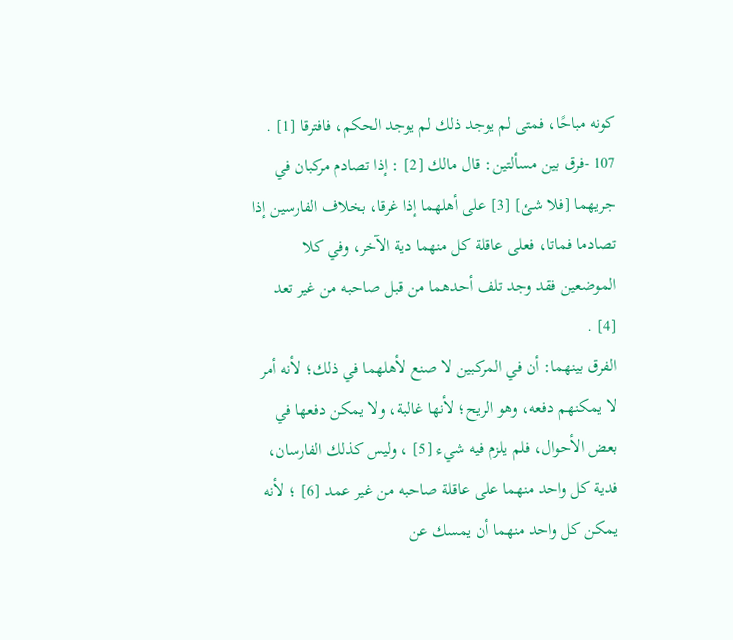كونه مباحًا، فمتى لم يوجد ذلك لم يوجد الحكم، فافترقا [1] .
107 -فرق بين مسألتين: قال مالك [2] : إذا تصادم مركبان في جريهما [فلا شئ] [3] على أهلهما إذا غرقا، بخلاف الفارسين إذا تصادما فماتا، فعلى عاقلة كل منهما دية الآخر، وفي كلا الموضعين فقد وجد تلف أحدهما من قبل صاحبه من غير تعد [4] .
الفرق بينهما: أن في المركبين لا صنع لأهلهما في ذلك؛ لأنه أمر لا يمكنهم دفعه، وهو الريح؛ لأنها غالبة، ولا يمكن دفعها في بعض الأحوال، فلم يلزم فيه شيء [5] ، وليس كذلك الفارسان، فدية كل واحد منهما على عاقلة صاحبه من غير عمد [6] ؛ لأنه يمكن كل واحد منهما أن يمسك عن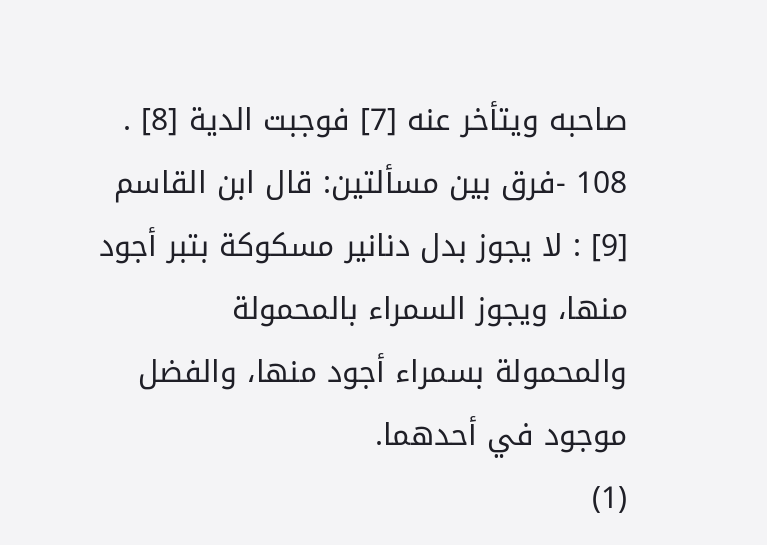صاحبه ويتأخر عنه [7] فوجبت الدية [8] .
108 -فرق بين مسألتين: قال ابن القاسم [9] : لا يجوز بدل دنانير مسكوكة بتبر أجود منها، ويجوز السمراء بالمحمولة والمحمولة بسمراء أجود منها، والفضل موجود في أحدهما.
(1)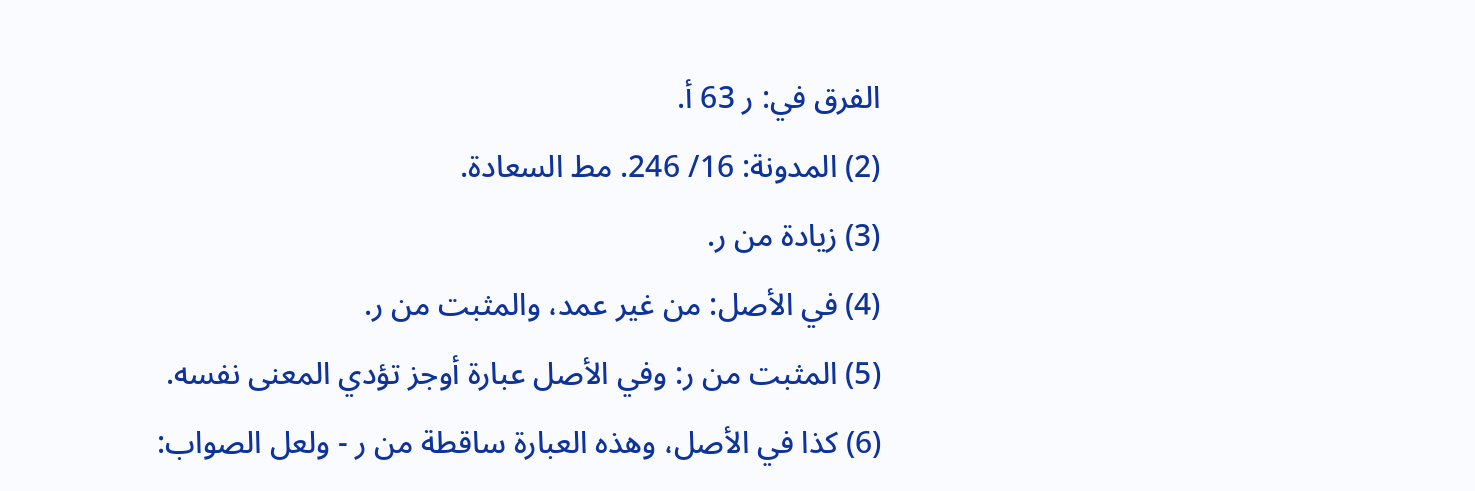الفرق في: ر 63 أ.
(2) المدونة: 16/ 246. مط السعادة.
(3) زيادة من ر.
(4) في الأصل: من غير عمد، والمثبت من ر.
(5) المثبت من ر: وفي الأصل عبارة أوجز تؤدي المعنى نفسه.
(6) كذا في الأصل، وهذه العبارة ساقطة من ر - ولعل الصواب: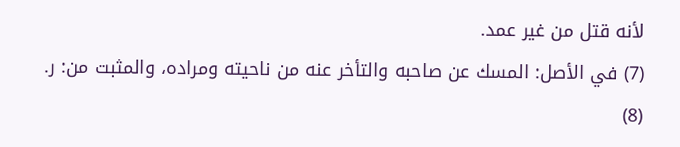لأنه قتل من غير عمد.
(7) في الأصل: المسك عن صاحبه والتأخر عنه من ناحيته ومراده، والمثبت من: ر.
(8)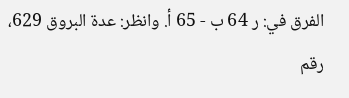الفرق في: ر 64 ب - 65 أ. وانظر: عدة البروق 629، رقم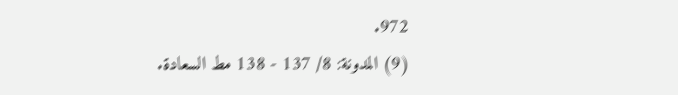972.
(9) المدونة: 8/ 137 - 138 مط السعادة.